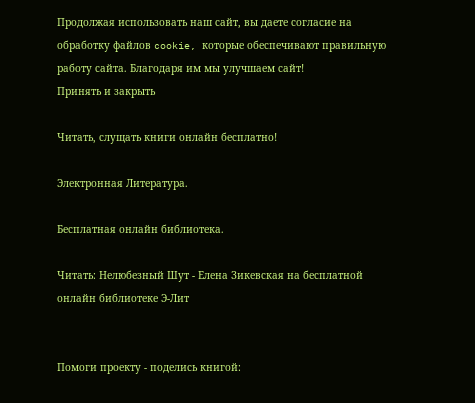Продолжая использовать наш сайт, вы даете согласие на обработку файлов cookie, которые обеспечивают правильную работу сайта. Благодаря им мы улучшаем сайт!
Принять и закрыть

Читать, слущать книги онлайн бесплатно!

Электронная Литература.

Бесплатная онлайн библиотека.

Читать: Нелюбезный Шут - Елена Зикевская на бесплатной онлайн библиотеке Э-Лит


Помоги проекту - поделись книгой: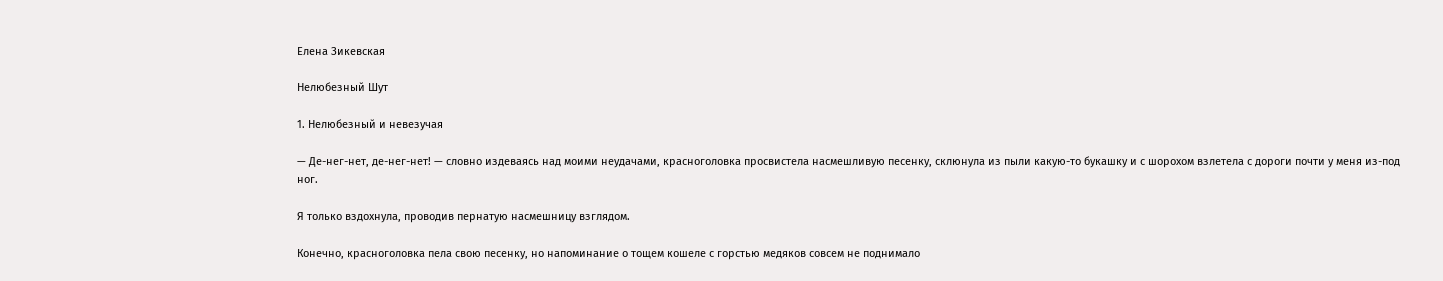Елена Зикевская

Нелюбезный Шут

1. Нелюбезный и невезучая

— Де-нег-нет, де-нег-нет! — словно издеваясь над моими неудачами, красноголовка просвистела насмешливую песенку, склюнула из пыли какую-то букашку и с шорохом взлетела с дороги почти у меня из-под ног.

Я только вздохнула, проводив пернатую насмешницу взглядом.

Конечно, красноголовка пела свою песенку, но напоминание о тощем кошеле с горстью медяков совсем не поднимало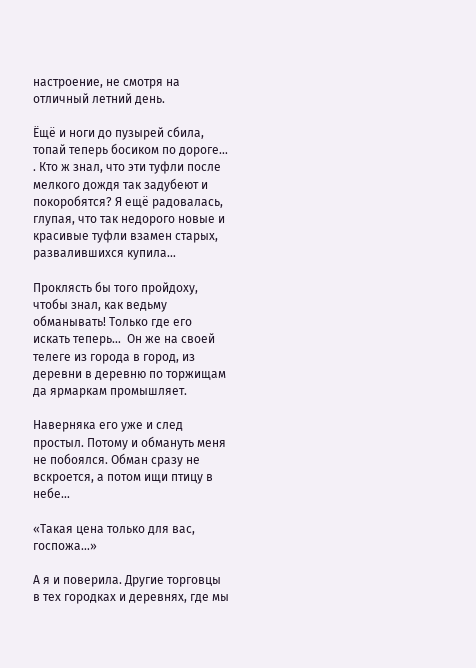настроение, не смотря на отличный летний день.

Ёщё и ноги до пузырей сбила, топай теперь босиком по дороге… . Кто ж знал, что эти туфли после мелкого дождя так задубеют и покоробятся? Я ещё радовалась, глупая, что так недорого новые и красивые туфли взамен старых, развалившихся купила…

Проклясть бы того пройдоху, чтобы знал, как ведьму обманывать! Только где его искать теперь…  Он же на своей телеге из города в город, из деревни в деревню по торжищам да ярмаркам промышляет.

Наверняка его уже и след простыл. Потому и обмануть меня не побоялся. Обман сразу не вскроется, а потом ищи птицу в небе…

«Такая цена только для вас, госпожа…»

А я и поверила. Другие торговцы в тех городках и деревнях, где мы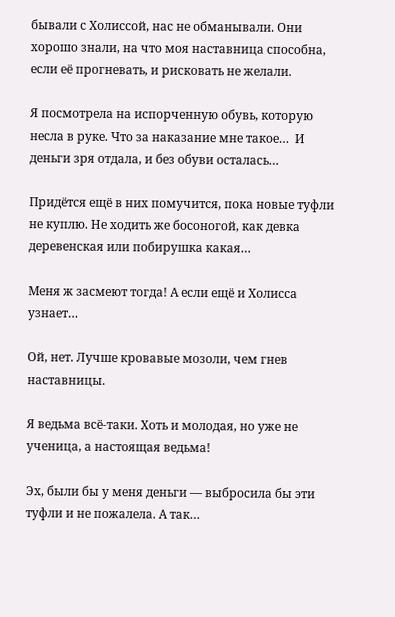бывали с Холиссой, нас не обманывали. Они хорошо знали, на что моя наставница способна, если её прогневать, и рисковать не желали.

Я посмотрела на испорченную обувь, которую несла в руке. Что за наказание мне такое…  И деньги зря отдала, и без обуви осталась…

Придётся ещё в них помучится, пока новые туфли не куплю. Не ходить же босоногой, как девка деревенская или побирушка какая…

Меня ж засмеют тогда! А если ещё и Холисса узнает…

Ой, нет. Лучше кровавые мозоли, чем гнев наставницы.

Я ведьма всё-таки. Хоть и молодая, но уже не ученица, а настоящая ведьма!

Эх, были бы у меня деньги — выбросила бы эти туфли и не пожалела. А так…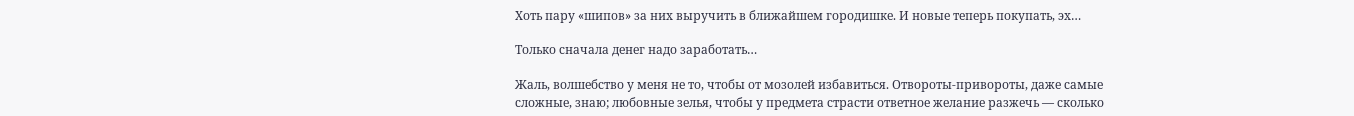Хоть пару «шипов» за них выручить в ближайшем городишке. И новые теперь покупать, эх…

Только сначала денег надо заработать…

Жаль, волшебство у меня не то, чтобы от мозолей избавиться. Отвороты-привороты, даже самые сложные, знаю; любовные зелья, чтобы у предмета страсти ответное желание разжечь — сколько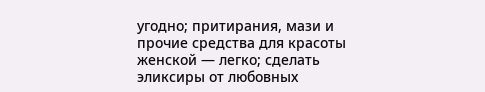угодно; притирания, мази и прочие средства для красоты женской — легко; сделать эликсиры от любовных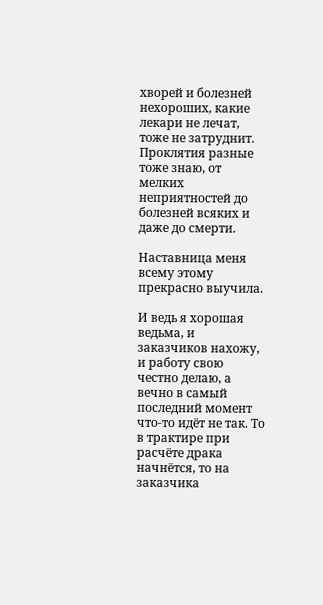хворей и болезней нехороших, какие лекари не лечат, тоже не затруднит. Проклятия разные тоже знаю, от мелких неприятностей до болезней всяких и даже до смерти.

Наставница меня всему этому прекрасно выучила.

И ведь я хорошая ведьма, и заказчиков нахожу, и работу свою честно делаю, а вечно в самый последний момент что-то идёт не так. То в трактире при расчёте драка начнётся, то на заказчика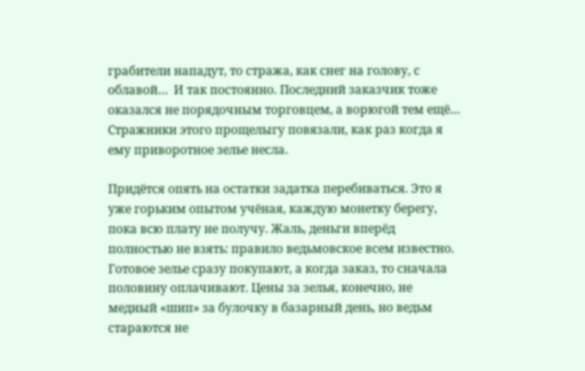грабители нападут, то стража, как снег на голову, с облавой…  И так постоянно. Последний заказчик тоже оказался не порядочным торговцем, а ворюгой тем ещё…  Стражники этого прощелыгу повязали, как раз когда я ему приворотное зелье несла.

Придётся опять на остатки задатка перебиваться. Это я уже горьким опытом учёная, каждую монетку берегу, пока всю плату не получу. Жаль, деньги вперёд полностью не взять: правило ведьмовское всем известно. Готовое зелье сразу покупают, а когда заказ, то сначала половину оплачивают. Цены за зелья, конечно, не медный «шип» за булочку в базарный день, но ведьм стараются не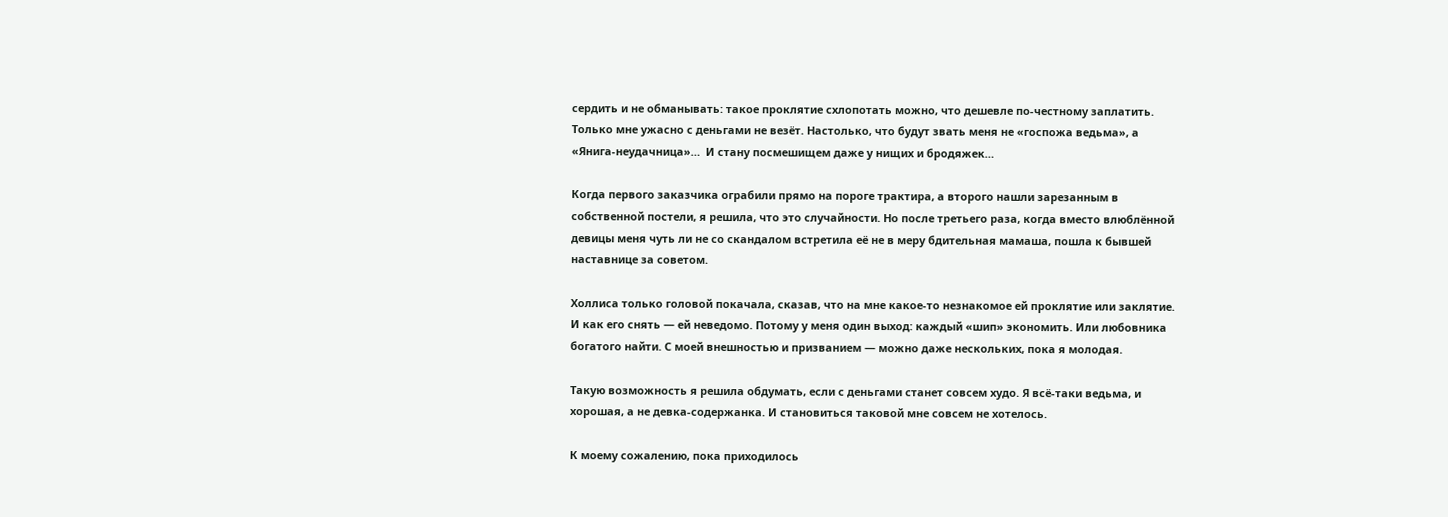сердить и не обманывать: такое проклятие схлопотать можно, что дешевле по-честному заплатить. Только мне ужасно с деньгами не везёт. Настолько, что будут звать меня не «госпожа ведьма», а «Янига-неудачница»…  И стану посмешищем даже у нищих и бродяжек…

Когда первого заказчика ограбили прямо на пороге трактира, а второго нашли зарезанным в собственной постели, я решила, что это случайности. Но после третьего раза, когда вместо влюблённой девицы меня чуть ли не со скандалом встретила её не в меру бдительная мамаша, пошла к бывшей наставнице за советом.

Холлиса только головой покачала, сказав, что на мне какое-то незнакомое ей проклятие или заклятие. И как его снять — ей неведомо. Потому у меня один выход: каждый «шип» экономить. Или любовника богатого найти. С моей внешностью и призванием — можно даже нескольких, пока я молодая.

Такую возможность я решила обдумать, если с деньгами станет совсем худо. Я всё-таки ведьма, и хорошая, а не девка-содержанка. И становиться таковой мне совсем не хотелось.

К моему сожалению, пока приходилось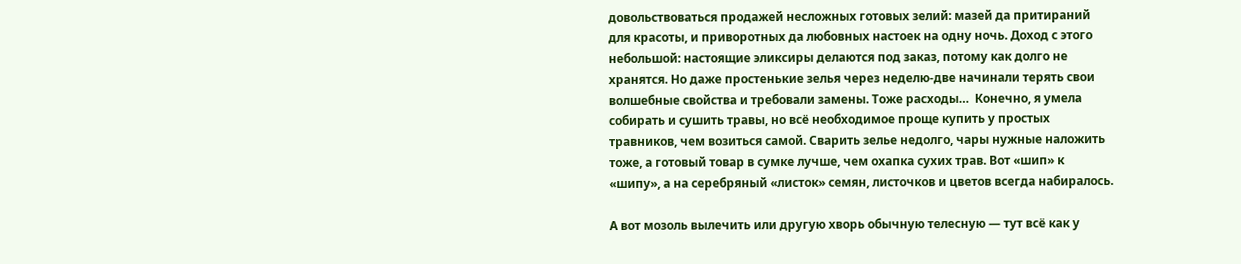довольствоваться продажей несложных готовых зелий: мазей да притираний для красоты, и приворотных да любовных настоек на одну ночь. Доход с этого небольшой: настоящие эликсиры делаются под заказ, потому как долго не хранятся. Но даже простенькие зелья через неделю-две начинали терять свои волшебные свойства и требовали замены. Тоже расходы…  Конечно, я умела собирать и сушить травы, но всё необходимое проще купить у простых травников, чем возиться самой. Сварить зелье недолго, чары нужные наложить тоже, а готовый товар в сумке лучше, чем охапка сухих трав. Вот «шип» к «шипу», а на серебряный «листок» семян, листочков и цветов всегда набиралось.

А вот мозоль вылечить или другую хворь обычную телесную — тут всё как у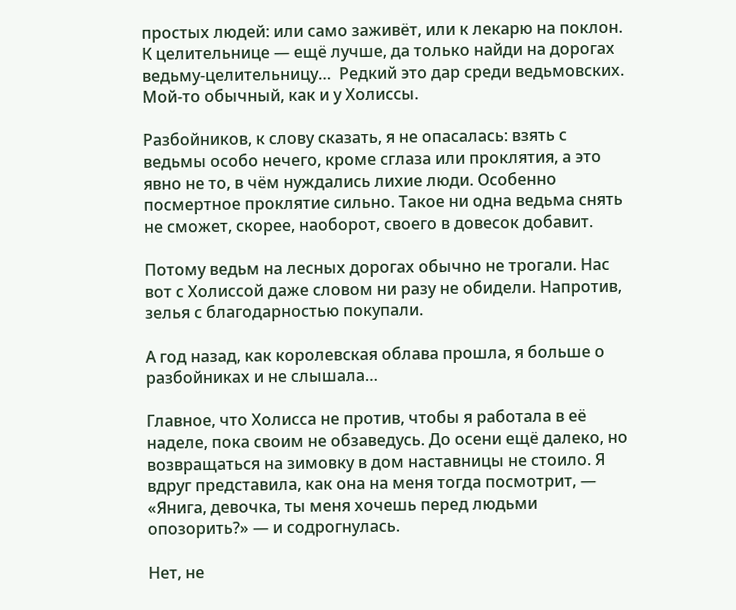простых людей: или само заживёт, или к лекарю на поклон. К целительнице — ещё лучше, да только найди на дорогах ведьму-целительницу…  Редкий это дар среди ведьмовских. Мой-то обычный, как и у Холиссы.

Разбойников, к слову сказать, я не опасалась: взять с ведьмы особо нечего, кроме сглаза или проклятия, а это явно не то, в чём нуждались лихие люди. Особенно посмертное проклятие сильно. Такое ни одна ведьма снять не сможет, скорее, наоборот, своего в довесок добавит.

Потому ведьм на лесных дорогах обычно не трогали. Нас вот с Холиссой даже словом ни разу не обидели. Напротив, зелья с благодарностью покупали.

А год назад, как королевская облава прошла, я больше о разбойниках и не слышала…

Главное, что Холисса не против, чтобы я работала в её наделе, пока своим не обзаведусь. До осени ещё далеко, но возвращаться на зимовку в дом наставницы не стоило. Я вдруг представила, как она на меня тогда посмотрит, — «Янига, девочка, ты меня хочешь перед людьми опозорить?» — и содрогнулась.

Нет, не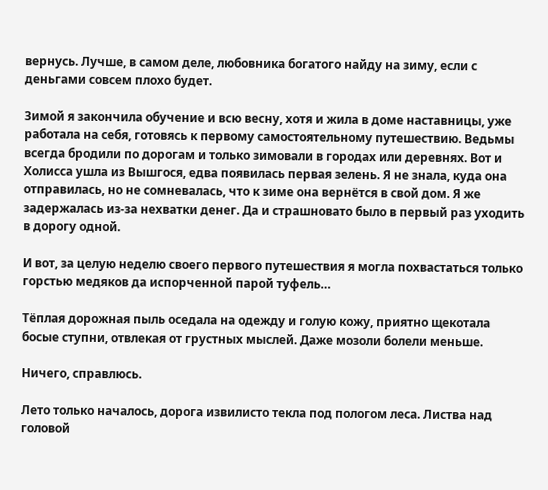вернусь. Лучше, в самом деле, любовника богатого найду на зиму, если с деньгами совсем плохо будет.

Зимой я закончила обучение и всю весну, хотя и жила в доме наставницы, уже работала на себя, готовясь к первому самостоятельному путешествию. Ведьмы всегда бродили по дорогам и только зимовали в городах или деревнях. Вот и Холисса ушла из Вышгося, едва появилась первая зелень. Я не знала, куда она отправилась, но не сомневалась, что к зиме она вернётся в свой дом. Я же задержалась из-за нехватки денег. Да и страшновато было в первый раз уходить в дорогу одной.

И вот, за целую неделю своего первого путешествия я могла похвастаться только горстью медяков да испорченной парой туфель…

Тёплая дорожная пыль оседала на одежду и голую кожу, приятно щекотала босые ступни, отвлекая от грустных мыслей. Даже мозоли болели меньше.

Ничего, справлюсь.

Лето только началось, дорога извилисто текла под пологом леса. Листва над головой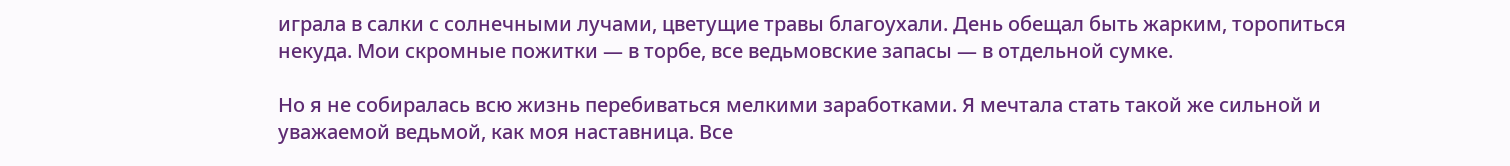играла в салки с солнечными лучами, цветущие травы благоухали. День обещал быть жарким, торопиться некуда. Мои скромные пожитки — в торбе, все ведьмовские запасы — в отдельной сумке.

Но я не собиралась всю жизнь перебиваться мелкими заработками. Я мечтала стать такой же сильной и уважаемой ведьмой, как моя наставница. Все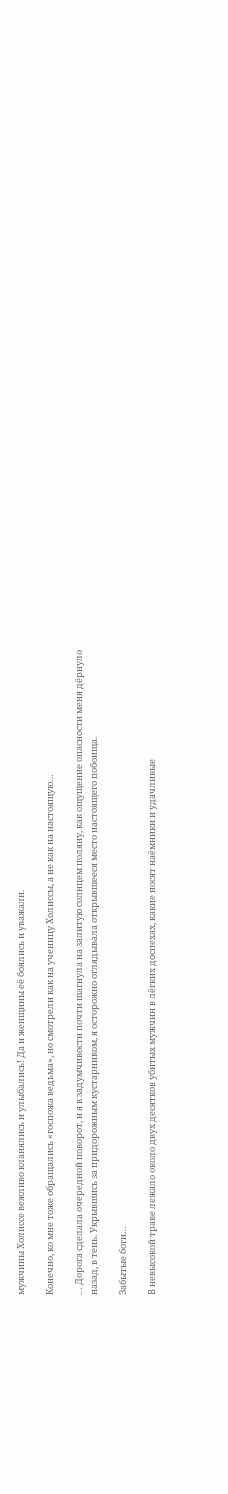мужчины Холиссе вежливо кланялись и улыбались! Да и женщины её боялись и уважали.

Конечно, ко мне тоже обращались «госпожа ведьма», но смотрели как на ученицу Холиссы, а не как на настоящую…

… Дорога сделала очередной поворот, и я в задумчивости почти шагнула на залитую солнцем поляну, как ощущение опасности меня дёрнуло назад, в тень. Укрывшись за придорожным кустарником, я осторожно оглядывала открывшееся место настоящего побоища.

Забытые боги…

В невысокой траве лежало около двух десятков убитых мужчин в лёгких доспехах, какие носят наёмники и удачливые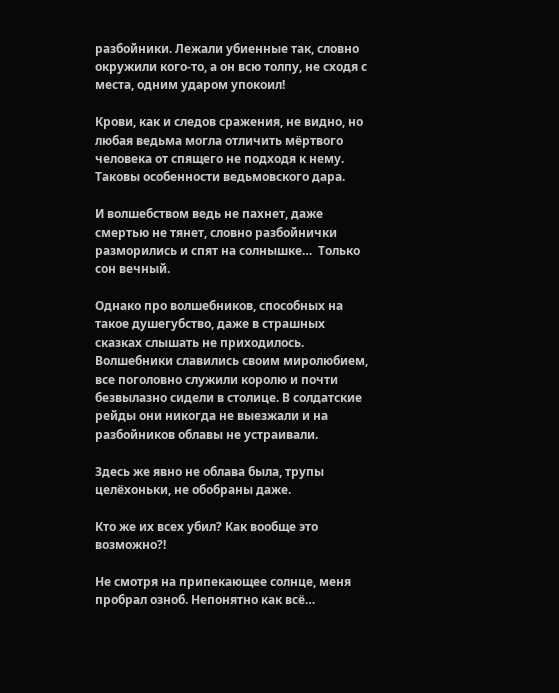разбойники. Лежали убиенные так, словно окружили кого-то, а он всю толпу, не сходя с места, одним ударом упокоил!

Крови, как и следов сражения, не видно, но любая ведьма могла отличить мёртвого человека от спящего не подходя к нему. Таковы особенности ведьмовского дара.

И волшебством ведь не пахнет, даже смертью не тянет, словно разбойнички разморились и спят на солнышке…  Только сон вечный.

Однако про волшебников, способных на такое душегубство, даже в страшных сказках слышать не приходилось. Волшебники славились своим миролюбием, все поголовно служили королю и почти безвылазно сидели в столице. В солдатские рейды они никогда не выезжали и на разбойников облавы не устраивали.

Здесь же явно не облава была, трупы целёхоньки, не обобраны даже.

Кто же их всех убил? Как вообще это возможно?!

Не смотря на припекающее солнце, меня пробрал озноб. Непонятно как всё…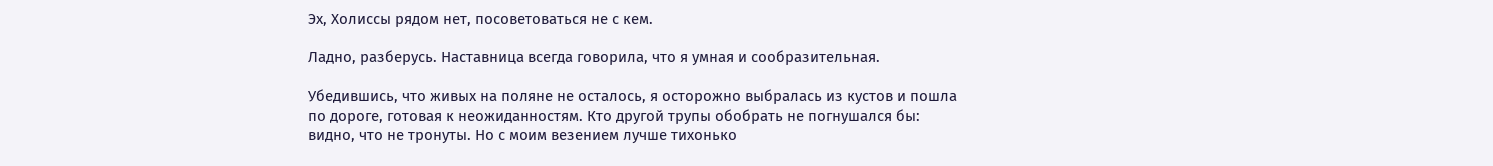Эх, Холиссы рядом нет, посоветоваться не с кем.

Ладно, разберусь. Наставница всегда говорила, что я умная и сообразительная.

Убедившись, что живых на поляне не осталось, я осторожно выбралась из кустов и пошла по дороге, готовая к неожиданностям. Кто другой трупы обобрать не погнушался бы: видно, что не тронуты. Но с моим везением лучше тихонько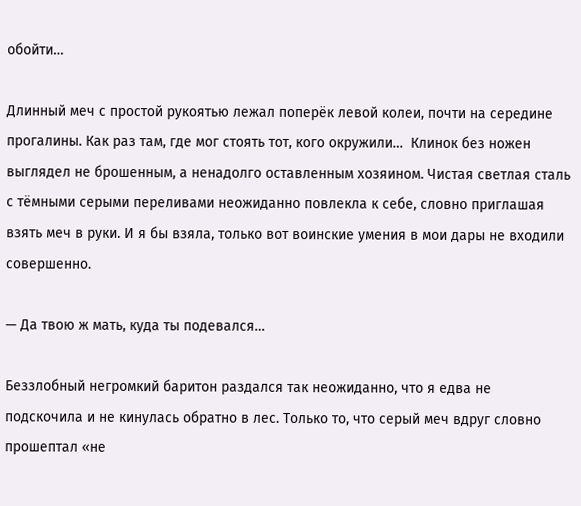обойти…

Длинный меч с простой рукоятью лежал поперёк левой колеи, почти на середине прогалины. Как раз там, где мог стоять тот, кого окружили…  Клинок без ножен выглядел не брошенным, а ненадолго оставленным хозяином. Чистая светлая сталь с тёмными серыми переливами неожиданно повлекла к себе, словно приглашая взять меч в руки. И я бы взяла, только вот воинские умения в мои дары не входили совершенно.

— Да твою ж мать, куда ты подевался…

Беззлобный негромкий баритон раздался так неожиданно, что я едва не подскочила и не кинулась обратно в лес. Только то, что серый меч вдруг словно прошептал «не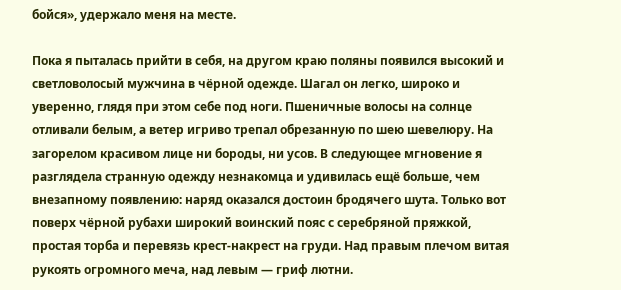бойся», удержало меня на месте.

Пока я пыталась прийти в себя, на другом краю поляны появился высокий и светловолосый мужчина в чёрной одежде. Шагал он легко, широко и уверенно, глядя при этом себе под ноги. Пшеничные волосы на солнце отливали белым, а ветер игриво трепал обрезанную по шею шевелюру. На загорелом красивом лице ни бороды, ни усов. В следующее мгновение я разглядела странную одежду незнакомца и удивилась ещё больше, чем внезапному появлению: наряд оказался достоин бродячего шута. Только вот поверх чёрной рубахи широкий воинский пояс с серебряной пряжкой, простая торба и перевязь крест-накрест на груди. Над правым плечом витая рукоять огромного меча, над левым — гриф лютни.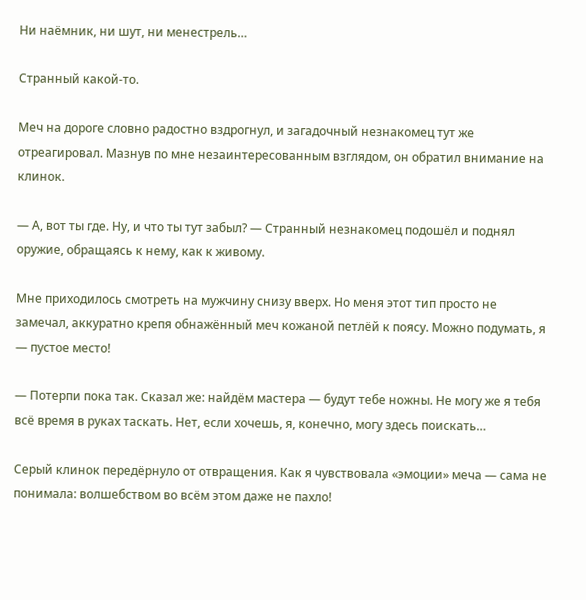Ни наёмник, ни шут, ни менестрель…

Странный какой-то.

Меч на дороге словно радостно вздрогнул, и загадочный незнакомец тут же отреагировал. Мазнув по мне незаинтересованным взглядом, он обратил внимание на клинок.

— А, вот ты где. Ну, и что ты тут забыл? — Странный незнакомец подошёл и поднял оружие, обращаясь к нему, как к живому.

Мне приходилось смотреть на мужчину снизу вверх. Но меня этот тип просто не замечал, аккуратно крепя обнажённый меч кожаной петлёй к поясу. Можно подумать, я — пустое место!

— Потерпи пока так. Сказал же: найдём мастера — будут тебе ножны. Не могу же я тебя всё время в руках таскать. Нет, если хочешь, я, конечно, могу здесь поискать…

Серый клинок передёрнуло от отвращения. Как я чувствовала «эмоции» меча — сама не понимала: волшебством во всём этом даже не пахло!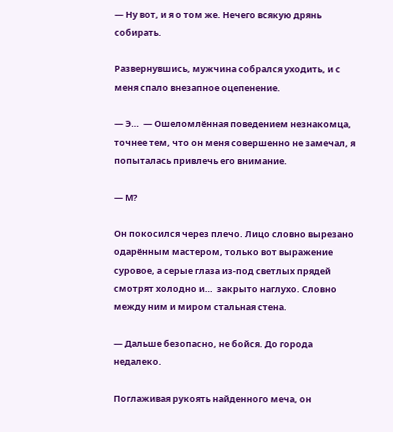— Ну вот, и я о том же. Нечего всякую дрянь собирать.

Развернувшись, мужчина собрался уходить, и с меня спало внезапное оцепенение.

— Э…  — Ошеломлённая поведением незнакомца, точнее тем, что он меня совершенно не замечал, я попыталась привлечь его внимание.

— М?

Он покосился через плечо. Лицо словно вырезано одарённым мастером, только вот выражение суровое, а серые глаза из-под светлых прядей смотрят холодно и…  закрыто наглухо. Словно между ним и миром стальная стена.

— Дальше безопасно, не бойся. До города недалеко.

Поглаживая рукоять найденного меча, он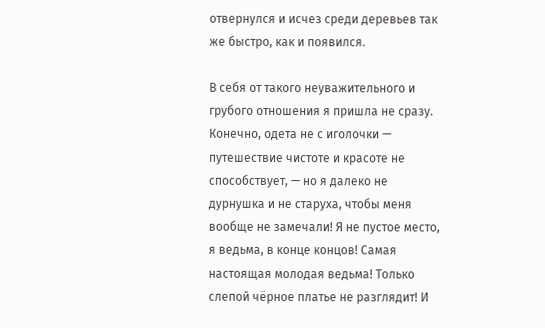отвернулся и исчез среди деревьев так же быстро, как и появился.

В себя от такого неуважительного и грубого отношения я пришла не сразу. Конечно, одета не с иголочки — путешествие чистоте и красоте не способствует, — но я далеко не дурнушка и не старуха, чтобы меня вообще не замечали! Я не пустое место, я ведьма, в конце концов! Самая настоящая молодая ведьма! Только слепой чёрное платье не разглядит! И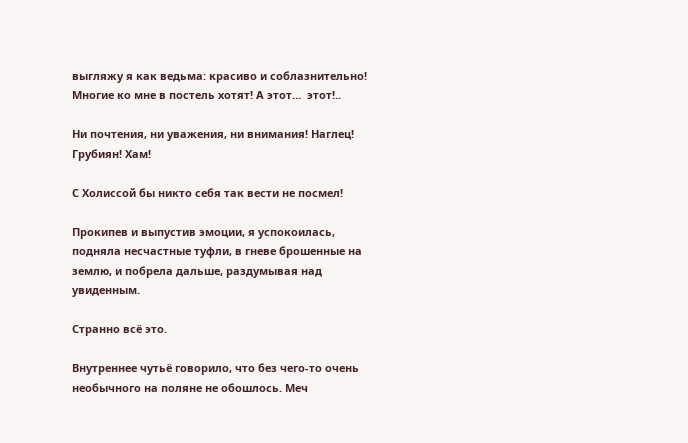выгляжу я как ведьма: красиво и соблазнительно! Многие ко мне в постель хотят! А этот…  этот!..

Ни почтения, ни уважения, ни внимания! Наглец! Грубиян! Хам!

С Холиссой бы никто себя так вести не посмел!

Прокипев и выпустив эмоции, я успокоилась, подняла несчастные туфли, в гневе брошенные на землю, и побрела дальше, раздумывая над увиденным.

Странно всё это.

Внутреннее чутьё говорило, что без чего-то очень необычного на поляне не обошлось. Меч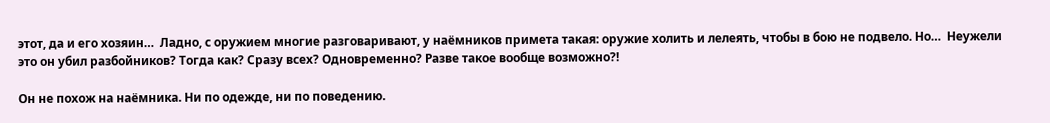этот, да и его хозяин…  Ладно, с оружием многие разговаривают, у наёмников примета такая: оружие холить и лелеять, чтобы в бою не подвело. Но…  Неужели это он убил разбойников? Тогда как? Сразу всех? Одновременно? Разве такое вообще возможно?!

Он не похож на наёмника. Ни по одежде, ни по поведению.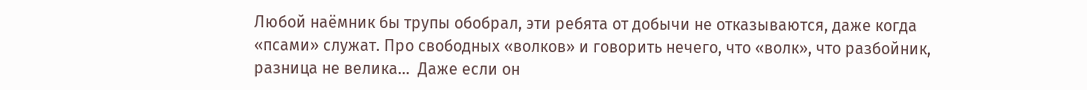Любой наёмник бы трупы обобрал, эти ребята от добычи не отказываются, даже когда «псами» служат. Про свободных «волков» и говорить нечего, что «волк», что разбойник, разница не велика…  Даже если он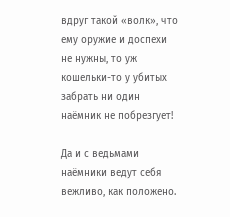вдруг такой «волк», что ему оружие и доспехи не нужны, то уж кошельки-то у убитых забрать ни один наёмник не побрезгует!

Да и с ведьмами наёмники ведут себя вежливо, как положено.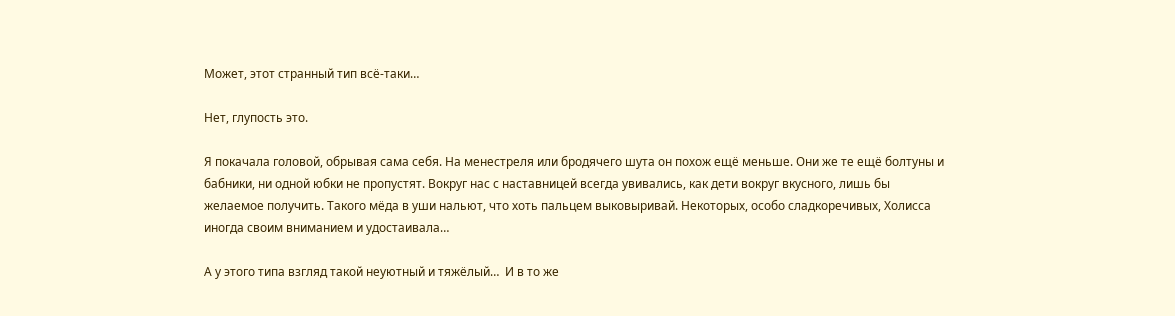Может, этот странный тип всё-таки…

Нет, глупость это.

Я покачала головой, обрывая сама себя. На менестреля или бродячего шута он похож ещё меньше. Они же те ещё болтуны и бабники, ни одной юбки не пропустят. Вокруг нас с наставницей всегда увивались, как дети вокруг вкусного, лишь бы желаемое получить. Такого мёда в уши нальют, что хоть пальцем выковыривай. Некоторых, особо сладкоречивых, Холисса иногда своим вниманием и удостаивала…

А у этого типа взгляд такой неуютный и тяжёлый…  И в то же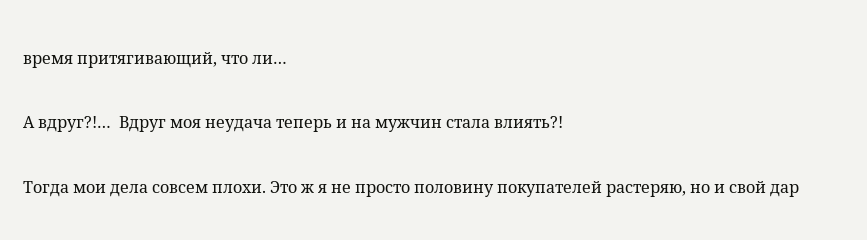время притягивающий, что ли…

А вдруг?!…  Вдруг моя неудача теперь и на мужчин стала влиять?!

Тогда мои дела совсем плохи. Это ж я не просто половину покупателей растеряю, но и свой дар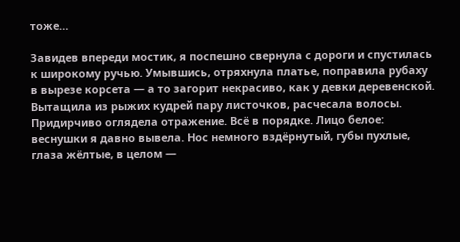тоже…

Завидев впереди мостик, я поспешно свернула с дороги и спустилась к широкому ручью. Умывшись, отряхнула платье, поправила рубаху в вырезе корсета — а то загорит некрасиво, как у девки деревенской. Вытащила из рыжих кудрей пару листочков, расчесала волосы. Придирчиво оглядела отражение. Всё в порядке. Лицо белое: веснушки я давно вывела. Нос немного вздёрнутый, губы пухлые, глаза жёлтые, в целом —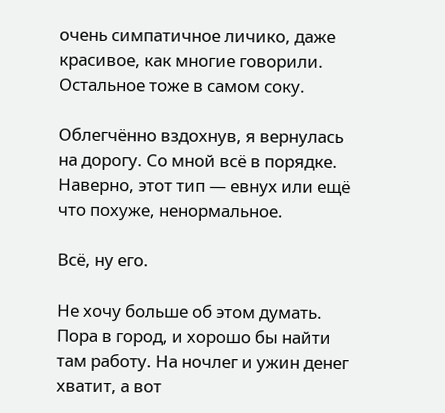очень симпатичное личико, даже красивое, как многие говорили. Остальное тоже в самом соку.

Облегчённо вздохнув, я вернулась на дорогу. Со мной всё в порядке. Наверно, этот тип — евнух или ещё что похуже, ненормальное.

Всё, ну его.

Не хочу больше об этом думать. Пора в город, и хорошо бы найти там работу. На ночлег и ужин денег хватит, а вот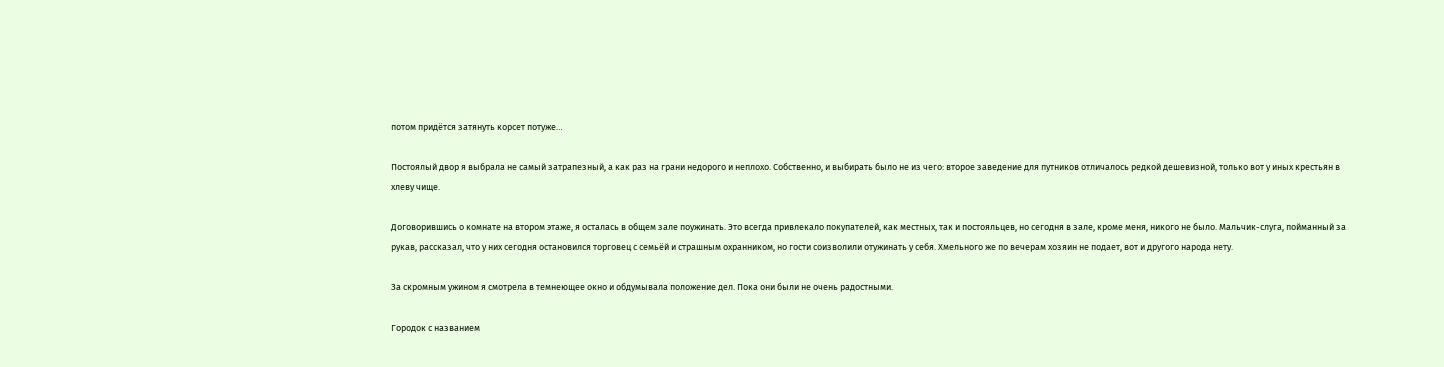потом придётся затянуть корсет потуже…

Постоялый двор я выбрала не самый затрапезный, а как раз на грани недорого и неплохо. Собственно, и выбирать было не из чего: второе заведение для путников отличалось редкой дешевизной, только вот у иных крестьян в хлеву чище.

Договорившись о комнате на втором этаже, я осталась в общем зале поужинать. Это всегда привлекало покупателей, как местных, так и постояльцев, но сегодня в зале, кроме меня, никого не было. Мальчик-слуга, пойманный за рукав, рассказал, что у них сегодня остановился торговец с семьёй и страшным охранником, но гости соизволили отужинать у себя. Хмельного же по вечерам хозяин не подает, вот и другого народа нету.

За скромным ужином я смотрела в темнеющее окно и обдумывала положение дел. Пока они были не очень радостными.

Городок с названием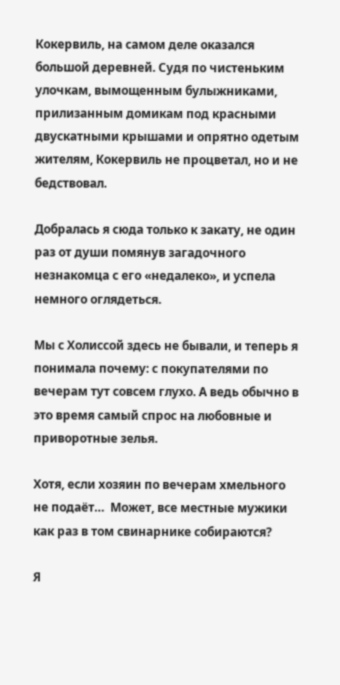Кокервиль, на самом деле оказался большой деревней. Судя по чистеньким улочкам, вымощенным булыжниками, прилизанным домикам под красными двускатными крышами и опрятно одетым жителям, Кокервиль не процветал, но и не бедствовал.

Добралась я сюда только к закату, не один раз от души помянув загадочного незнакомца с его «недалеко», и успела немного оглядеться.

Мы с Холиссой здесь не бывали, и теперь я понимала почему: с покупателями по вечерам тут совсем глухо. А ведь обычно в это время самый спрос на любовные и приворотные зелья.

Хотя, если хозяин по вечерам хмельного не подаёт…  Может, все местные мужики как раз в том свинарнике собираются?

Я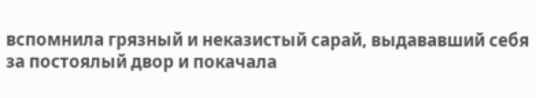вспомнила грязный и неказистый сарай, выдававший себя за постоялый двор и покачала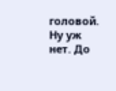головой. Ну уж нет. До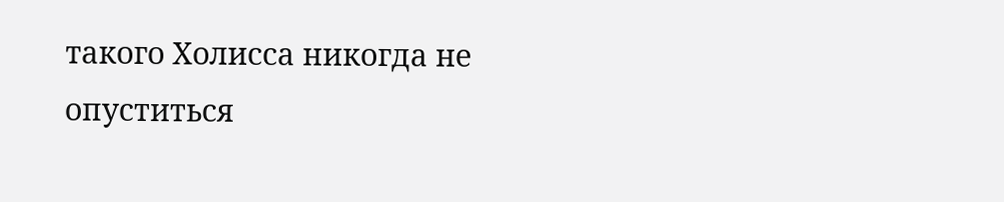такого Холисса никогда не опуститься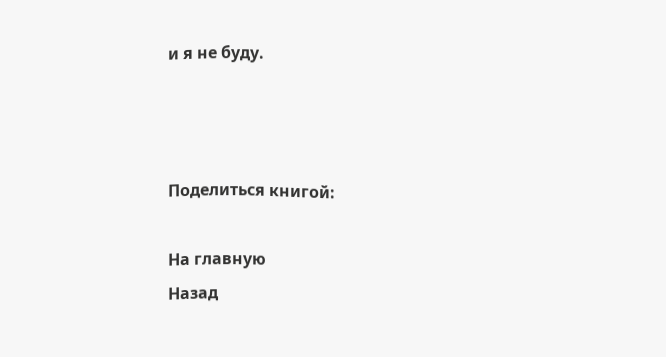и я не буду.



Поделиться книгой:

На главную
Назад